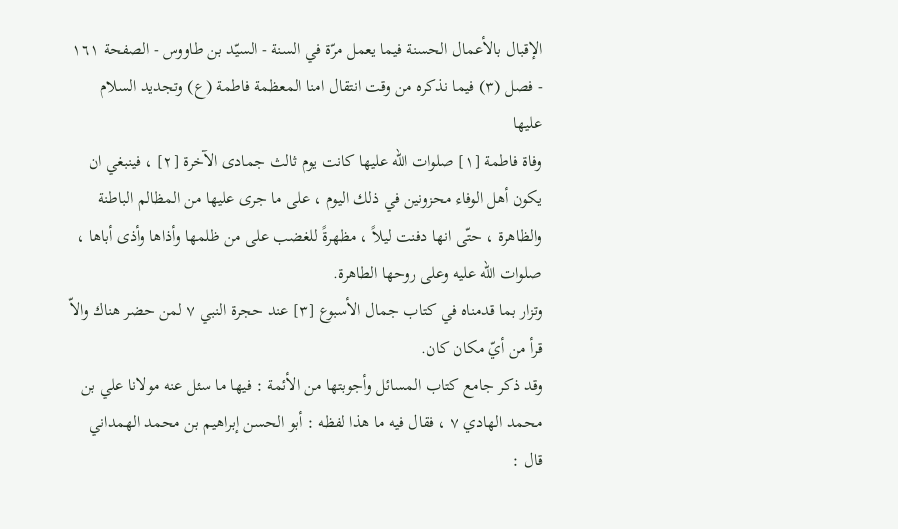الإقبال بالأعمال الحسنة فيما يعمل مرّة في السنة - السيّد بن طاووس - الصفحة ١٦١ - فصل (٣) فيما نذكره من وقت انتقال امنا المعظمة فاطمة (ع) وتجديد السلام عليها
وفاة فاطمة [١] صلوات الله عليها كانت يوم ثالث جمادى الآخرة [٢] ، فينبغي ان يكون أهل الوفاء محزونين في ذلك اليوم ، على ما جرى عليها من المظالم الباطنة والظاهرة ، حتّى انها دفنت ليلاً ، مظهرةً للغضب على من ظلمها وأذاها وأذى أباها ، صلوات الله عليه وعلى روحها الطاهرة.
وتزار بما قدمناه في كتاب جمال الأسبوع [٣] عند حجرة النبي ٧ لمن حضر هناك والاّ قرأ من أيّ مكان كان.
وقد ذكر جامع كتاب المسائل وأجوبتها من الأئمة : فيها ما سئل عنه مولانا علي بن محمد الهادي ٧ ، فقال فيه ما هذا لفظه : أبو الحسن إبراهيم بن محمد الهمداني قال :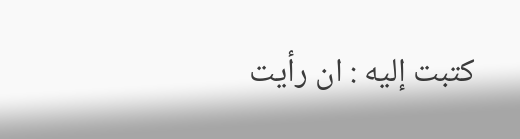كتبت إليه : ان رأيت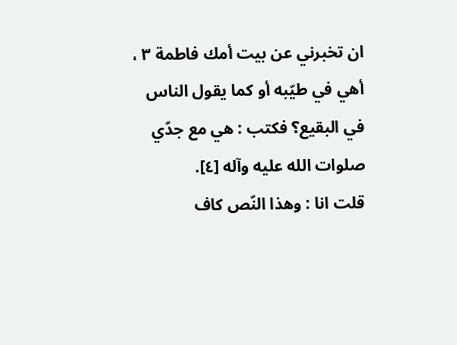ان تخبرني عن بيت أمك فاطمة ٣ ، أهي في طيّبه أو كما يقول الناس في البقيع؟ فكتب : هي مع جدّي صلوات الله عليه وآله [٤].
قلت انا : وهذا النّص كاف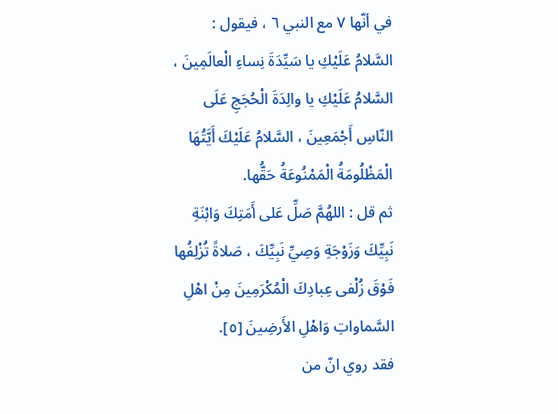في أنّها ٧ مع النبي ٦ ، فيقول :
السَّلامُ عَلَيْكِ يا سَيِّدَةَ نِساءِ الْعالَمِينَ ، السَّلامُ عَلَيْكِ يا والِدَةَ الْحُجَجِ عَلَى النّاسِ أَجْمَعِينَ ، السَّلامُ عَلَيْكَ أَيَّتُهَا الْمَظْلُومَةُ الْمَمْنُوعَةُ حَقُّها.
ثم قل : اللهُمَّ صَلِّ عَلى أَمَتِكَ وَابْنَةِ نَبِيِّكَ وَزَوْجَةِ وَصِيِّ نَبِيِّكَ ، صَلاةً تُزْلِفُها فَوْقَ زُلْفى عِبادِكَ الْمُكْرَمِينَ مِنْ اهْلِ السَّماواتِ وَاهْلِ الأَرضِينَ [٥].
فقد روي انّ من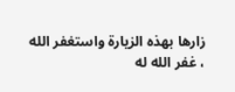زارها بهذه الزيارة واستغفر الله ، غفر الله له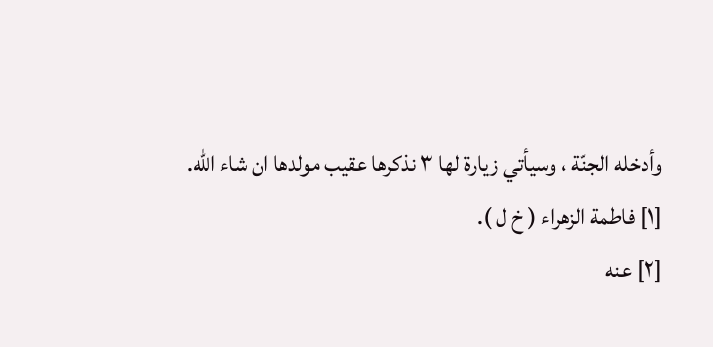وأدخله الجنّة ، وسيأتي زيارة لها ٣ نذكرها عقيب مولدها ان شاء الله.
[١] فاطمة الزهراء ( خ ل ).
[٢] عنه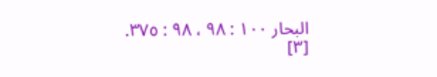البحار ١٠٠ : ٩٨ ، ٩٨ : ٣٧٥.
[٣]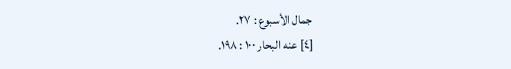جمال الأسبوع : ٢٧.
[٤] عنه البحار ١٠٠ : ١٩٨.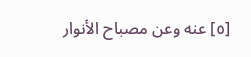[٥] عنه وعن مصباح الأنوار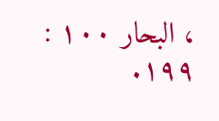، البحار ١٠٠ : ١٩٩.